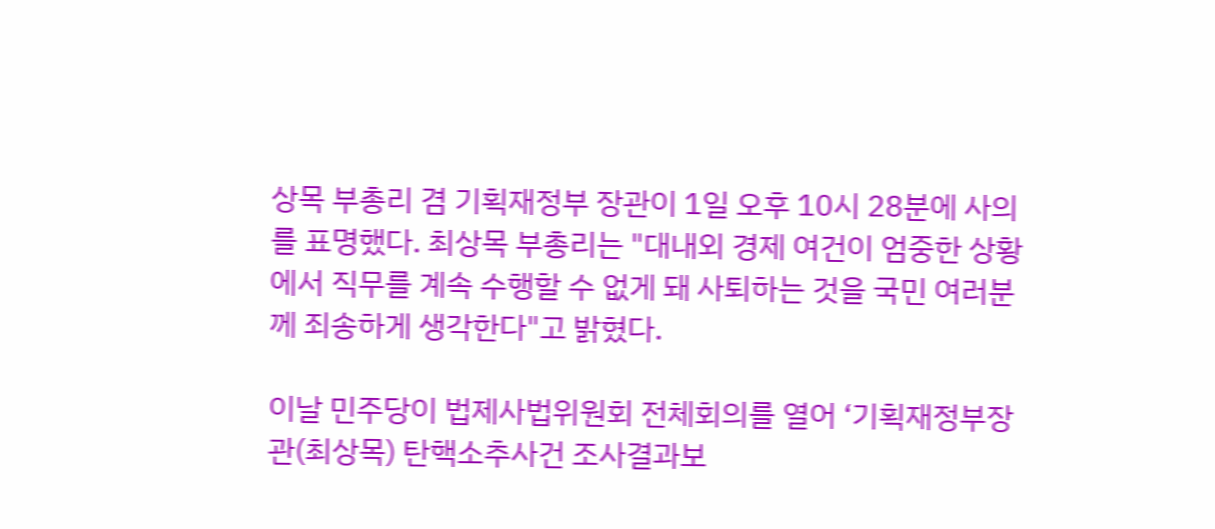상목 부총리 겸 기획재정부 장관이 1일 오후 10시 28분에 사의를 표명했다. 최상목 부총리는 "대내외 경제 여건이 엄중한 상황에서 직무를 계속 수행할 수 없게 돼 사퇴하는 것을 국민 여러분께 죄송하게 생각한다"고 밝혔다.

이날 민주당이 법제사법위원회 전체회의를 열어 ‘기획재정부장관(최상목) 탄핵소추사건 조사결과보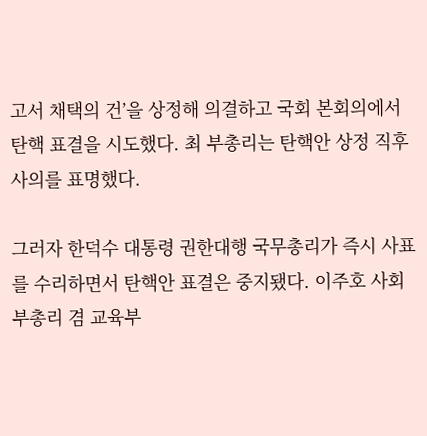고서 채택의 건’을 상정해 의결하고 국회 본회의에서 탄핵 표결을 시도했다. 최 부총리는 탄핵안 상정 직후 사의를 표명했다.

그러자 한덕수 대통령 권한대행 국무총리가 즉시 사표를 수리하면서 탄핵안 표결은 중지됐다. 이주호 사회부총리 겸 교육부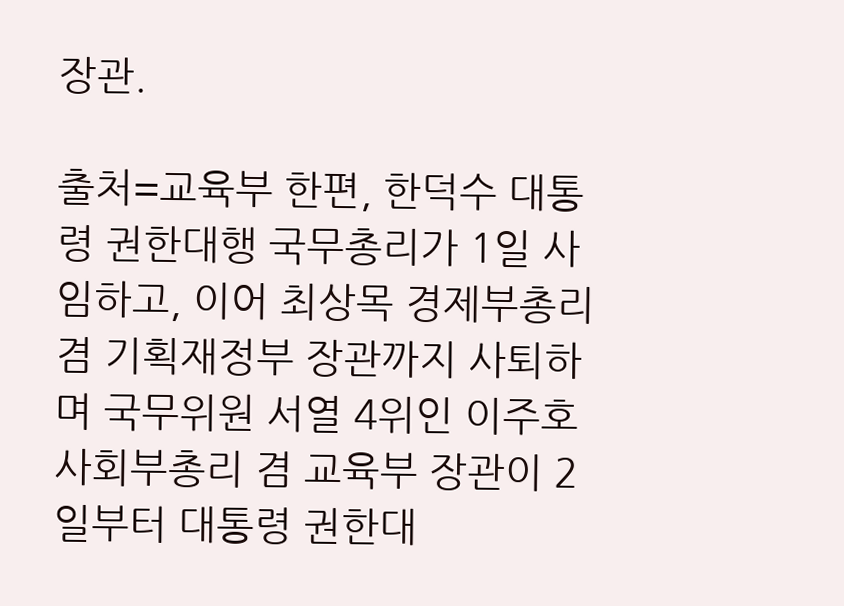장관.

출처=교육부 한편, 한덕수 대통령 권한대행 국무총리가 1일 사임하고, 이어 최상목 경제부총리 겸 기획재정부 장관까지 사퇴하며 국무위원 서열 4위인 이주호 사회부총리 겸 교육부 장관이 2일부터 대통령 권한대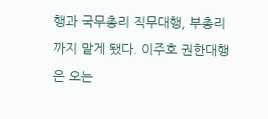행과 국무총리 직무대행, 부총리까지 맡게 됐다. 이주호 권한대행은 오는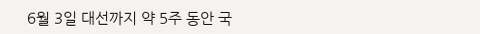6월 3일 대선까지 약 5주 동안 국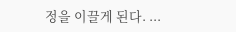정을 이끌게 된다. ...